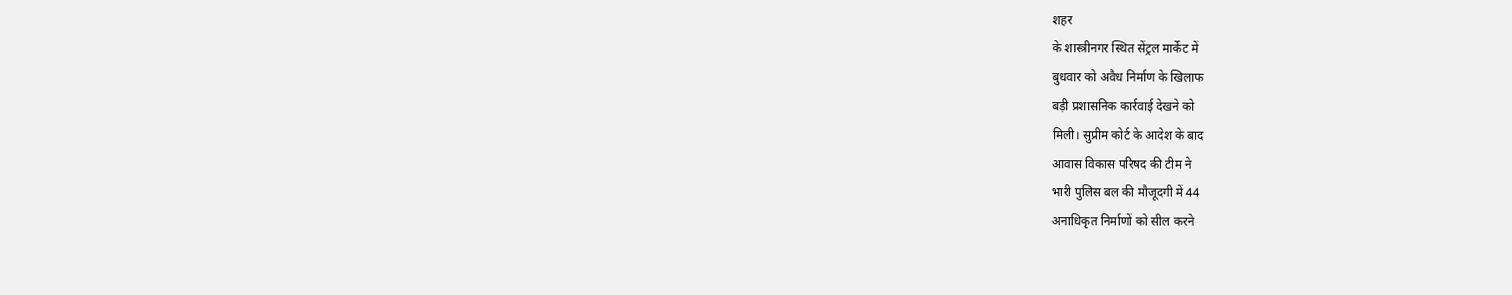शहर
के शास्त्रीनगर स्थित सेंट्रल मार्केट में
बुधवार को अवैध निर्माण के खिलाफ
बड़ी प्रशासनिक कार्रवाई देखने को
मिली। सुप्रीम कोर्ट के आदेश के बाद
आवास विकास परिषद की टीम ने
भारी पुलिस बल की मौजूदगी में 44
अनाधिकृत निर्माणों को सील करने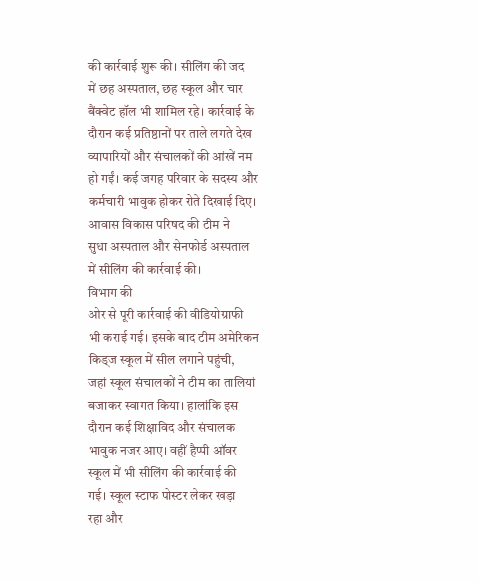की कार्रवाई शुरू की। सीलिंग की जद
में छह अस्पताल, छह स्कूल और चार
बैंक्वेट हॉल भी शामिल रहे। कार्रवाई के
दौरान कई प्रतिष्ठानों पर ताले लगते देख
व्यापारियों और संचालकों की आंखें नम
हो गईं। कई जगह परिवार के सदस्य और
कर्मचारी भावुक होकर रोते दिखाई दिए।
आवास विकास परिषद की टीम ने
सुधा अस्पताल और सेनफोर्ड अस्पताल
में सीलिंग की कार्रवाई की।
विभाग की
ओर से पूरी कार्रवाई की वीडियोग्राफी
भी कराई गई। इसके बाद टीम अमेरिकन
किड्ज स्कूल में सील लगाने पहुंची,
जहां स्कूल संचालकों ने टीम का तालियां
बजाकर स्वागत किया। हालांकि इस
दौरान कई शिक्षाविद और संचालक
भावुक नजर आए। वहीं हैप्पी ऑवर
स्कूल में भी सीलिंग की कार्रवाई की
गई। स्कूल स्टाफ पोस्टर लेकर खड़ा
रहा और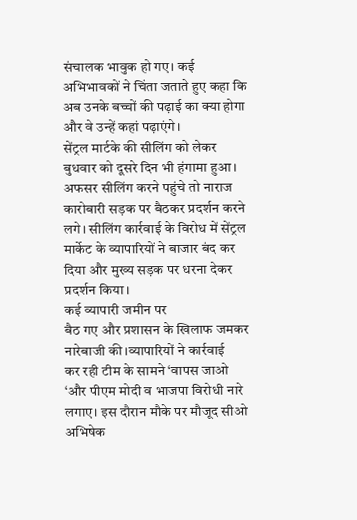संचालक भावुक हो गए। कई
अभिभावकों ने चिंता जताते हुए कहा कि
अब उनके बच्चों की पढ़ाई का क्या होगा
और वे उन्हें कहां पढ़ाएंगे।
सेंट्रल मार्टके की सीलिंग को लेकर
बुधवार को दूसरे दिन भी हंगामा हुआ।
अफसर सीलिंग करने पहुंचे तो नाराज
कारोबारी सड़क पर बैठकर प्रदर्शन करने
लगे। सीलिंग कार्रवाई के विरोध में सेंट्रल
मार्केट के व्यापारियों ने बाजार बंद कर
दिया और मुख्य सड़क पर धरना देकर
प्रदर्शन किया।
कई व्यापारी जमीन पर
बैठ गए और प्रशासन के खिलाफ जमकर
नारेबाजी की।व्यापारियों ने कार्रवाई
कर रही टीम के सामने ‘वापस जाओ
‘और पीएम मोदी व भाजपा विरोधी नारे
लगाए। इस दौरान मौके पर मौजूद सीओ
अभिषेक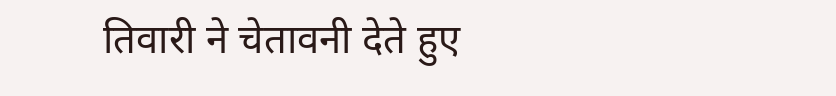तिवारी ने चेतावनी देते हुए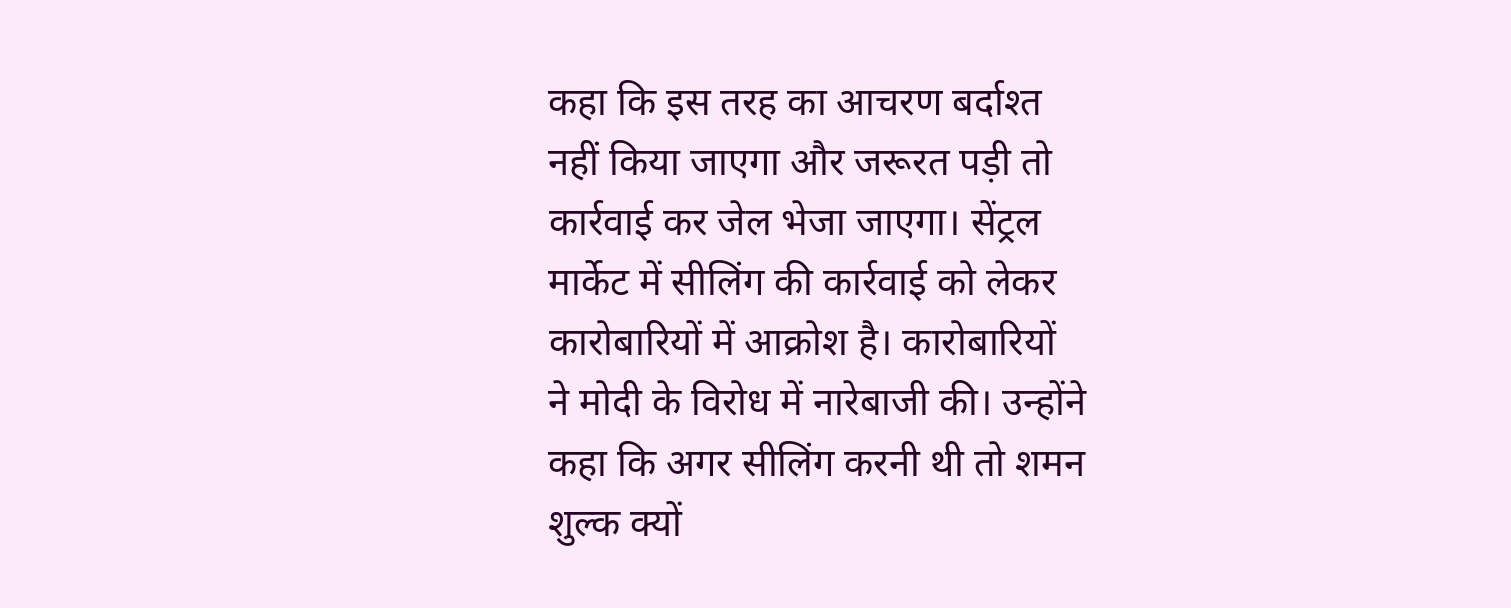कहा कि इस तरह का आचरण बर्दाश्त
नहीं किया जाएगा और जरूरत पड़ी तो
कार्रवाई कर जेल भेजा जाएगा। सेंट्रल
मार्केट में सीलिंग की कार्रवाई को लेकर
कारोबारियों में आक्रोश है। कारोबारियों
ने मोदी के विरोध में नारेबाजी की। उन्होंने
कहा कि अगर सीलिंग करनी थी तो शमन
शुल्क क्यों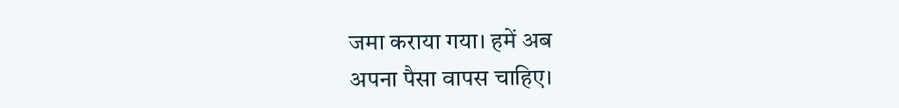जमा कराया गया। हमें अब
अपना पैसा वापस चाहिए।